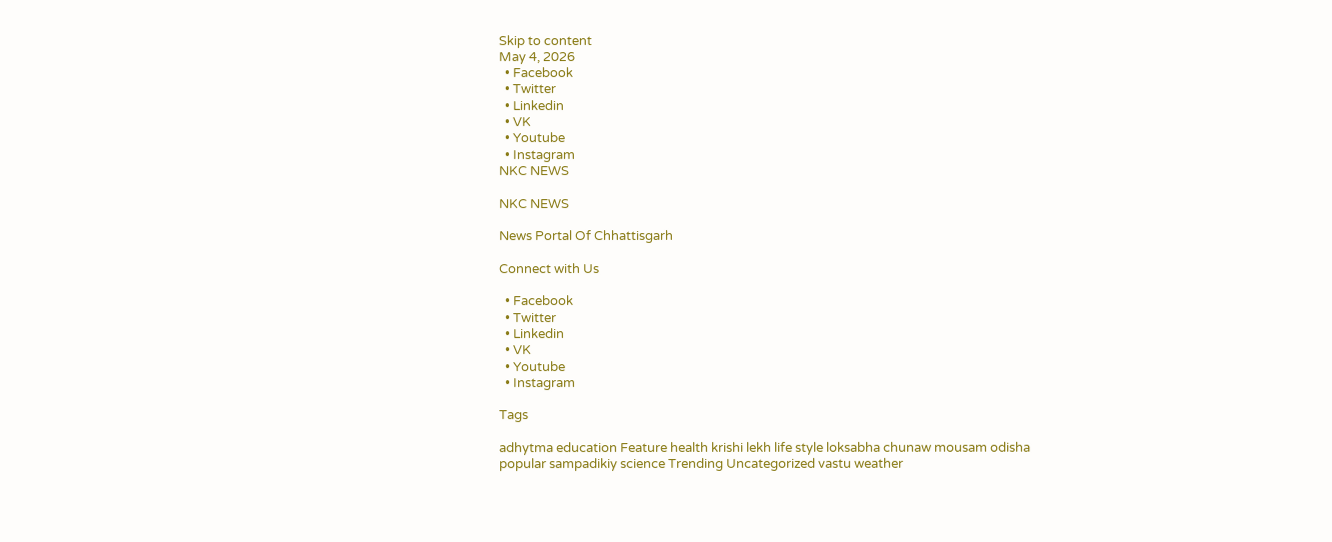Skip to content
May 4, 2026
  • Facebook
  • Twitter
  • Linkedin
  • VK
  • Youtube
  • Instagram
NKC NEWS

NKC NEWS

News Portal Of Chhattisgarh

Connect with Us

  • Facebook
  • Twitter
  • Linkedin
  • VK
  • Youtube
  • Instagram

Tags

adhytma education Feature health krishi lekh life style loksabha chunaw mousam odisha popular sampadikiy science Trending Uncategorized vastu weather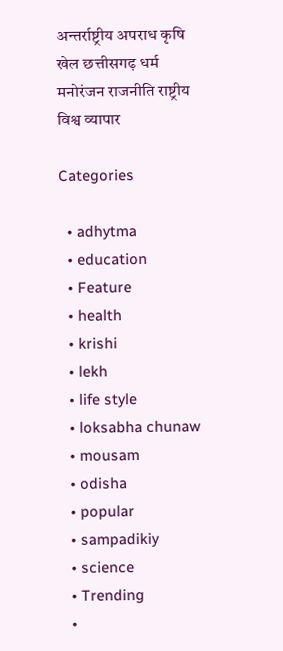अन्तर्राष्ट्रीय अपराध कृषि खेल छत्तीसगढ़ धर्म मनोरंजन राजनीति राष्ट्रीय विश्व व्यापार

Categories

  • adhytma
  • education
  • Feature
  • health
  • krishi
  • lekh
  • life style
  • loksabha chunaw
  • mousam
  • odisha
  • popular
  • sampadikiy
  • science
  • Trending
  •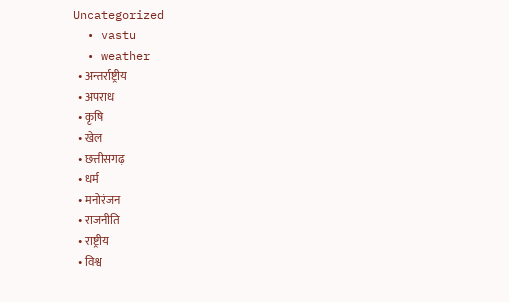Uncategorized
  • vastu
  • weather
  • अन्तर्राष्ट्रीय
  • अपराध
  • कृषि
  • खेल
  • छत्तीसगढ़
  • धर्म
  • मनोरंजन
  • राजनीति
  • राष्ट्रीय
  • विश्व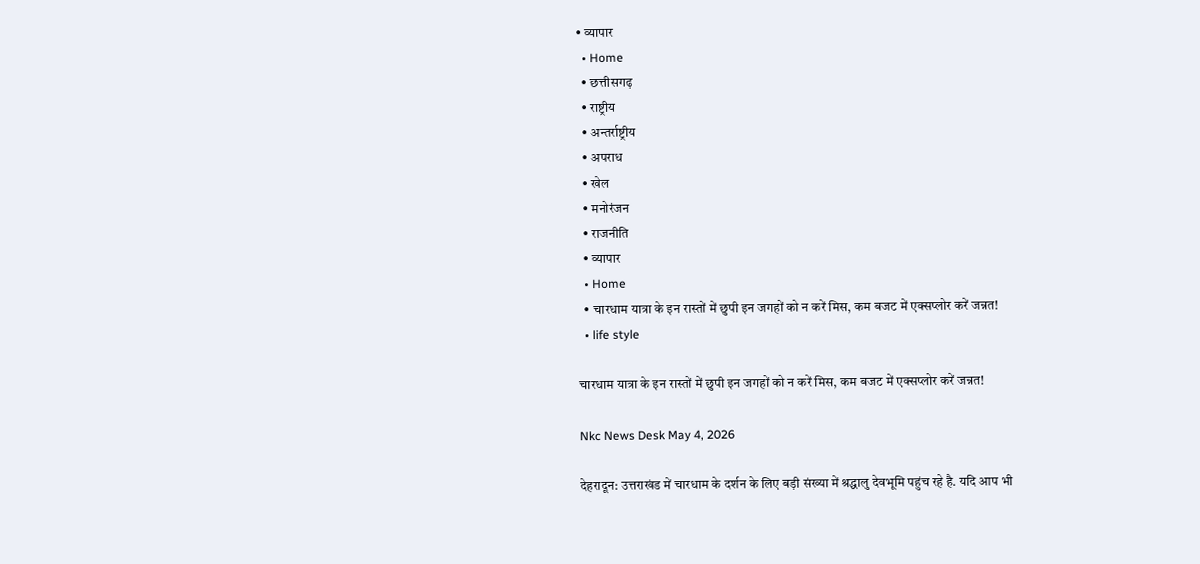• व्यापार
  • Home
  • छत्तीसगढ़
  • राष्ट्रीय
  • अन्तर्राष्ट्रीय
  • अपराध
  • खेल
  • मनोरंजन
  • राजनीति
  • व्यापार
  • Home
  • चारधाम यात्रा के इन रास्तों में छुपी इन जगहों को न करें मिस, कम बजट में एक्सप्लोर करें जन्नत!
  • life style

चारधाम यात्रा के इन रास्तों में छुपी इन जगहों को न करें मिस, कम बजट में एक्सप्लोर करें जन्नत!

Nkc News Desk May 4, 2026

देहरादून: उत्तराखंड में चारधाम के दर्शन के लिए बड़ी संख्या में श्रद्धालु देवभूमि पहुंच रहे है. यदि आप भी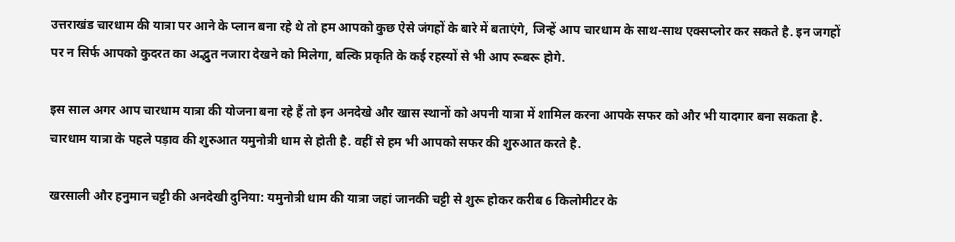उत्तराखंड चारधाम की यात्रा पर आने के प्लान बना रहे थे तो हम आपको कुछ ऐसे जंगहों के बारे में बताएंगे, जिन्हें आप चारधाम के साथ-साथ एक्सप्लोर कर सकते है. इन जगहों पर न सिर्फ आपको कुदरत का अद्भुत नजारा देखने को मिलेगा, बल्कि प्रकृति के कई रहस्यों से भी आप रूबरू होगे.

इस साल अगर आप चारधाम यात्रा की योजना बना रहे हैं तो इन अनदेखे और खास स्थानों को अपनी यात्रा में शामिल करना आपके सफर को और भी यादगार बना सकता है. चारधाम यात्रा के पहले पड़ाव की शुरुआत यमुनोत्री धाम से होती है. वहीं से हम भी आपको सफर की शुरुआत करते है.

खरसाली और हनुमान चट्टी की अनदेखी दुनिया: यमुनोत्री धाम की यात्रा जहां जानकी चट्टी से शुरू होकर करीब 6 किलोमीटर के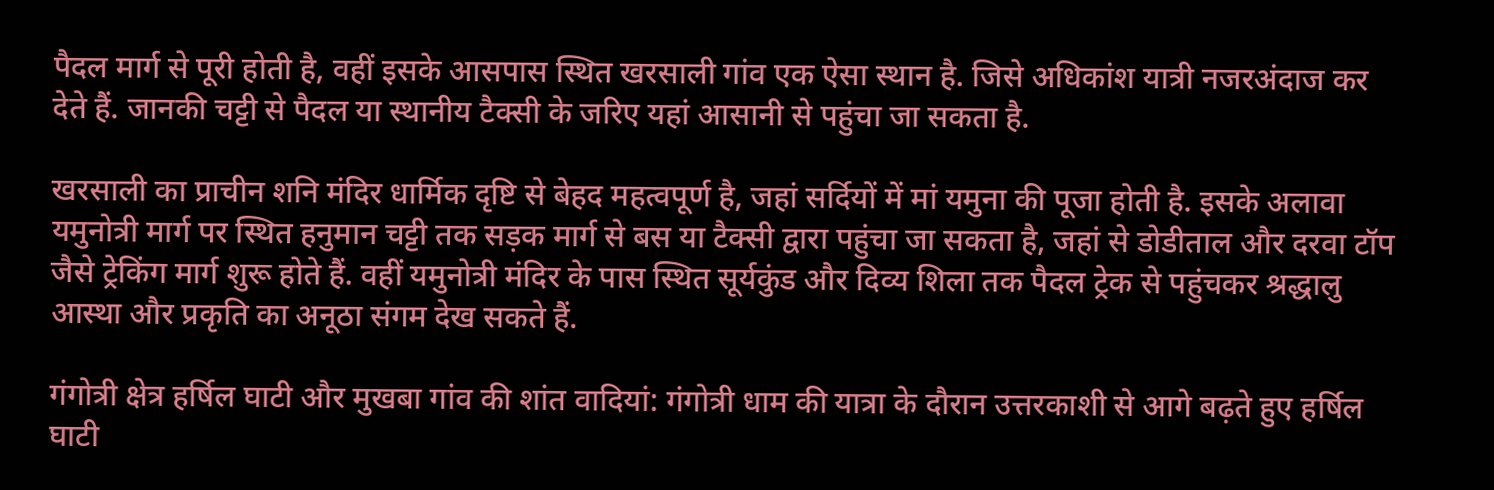पैदल मार्ग से पूरी होती है, वहीं इसके आसपास स्थित खरसाली गांव एक ऐसा स्थान है. जिसे अधिकांश यात्री नजरअंदाज कर देते हैं. जानकी चट्टी से पैदल या स्थानीय टैक्सी के जरिए यहां आसानी से पहुंचा जा सकता है.

खरसाली का प्राचीन शनि मंदिर धार्मिक दृष्टि से बेहद महत्वपूर्ण है, जहां सर्दियों में मां यमुना की पूजा होती है. इसके अलावा यमुनोत्री मार्ग पर स्थित हनुमान चट्टी तक सड़क मार्ग से बस या टैक्सी द्वारा पहुंचा जा सकता है, जहां से डोडीताल और दरवा टॉप जैसे ट्रेकिंग मार्ग शुरू होते हैं. वहीं यमुनोत्री मंदिर के पास स्थित सूर्यकुंड और दिव्य शिला तक पैदल ट्रेक से पहुंचकर श्रद्धालु आस्था और प्रकृति का अनूठा संगम देख सकते हैं.

गंगोत्री क्षेत्र हर्षिल घाटी और मुखबा गांव की शांत वादियां: गंगोत्री धाम की यात्रा के दौरान उत्तरकाशी से आगे बढ़ते हुए हर्षिल घाटी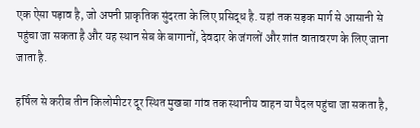एक ऐसा पड़ाव है, जो अपनी प्राकृतिक सुंदरता के लिए प्रसिद्ध है. यहां तक सड़क मार्ग से आसानी से पहुंचा जा सकता है और यह स्थान सेब के बागानों, देवदार के जंगलों और शांत वातावरण के लिए जाना जाता है.

हर्षिल से करीब तीन किलोमीटर दूर स्थित मुखबा गांव तक स्थानीय वाहन या पैदल पहुंचा जा सकता है,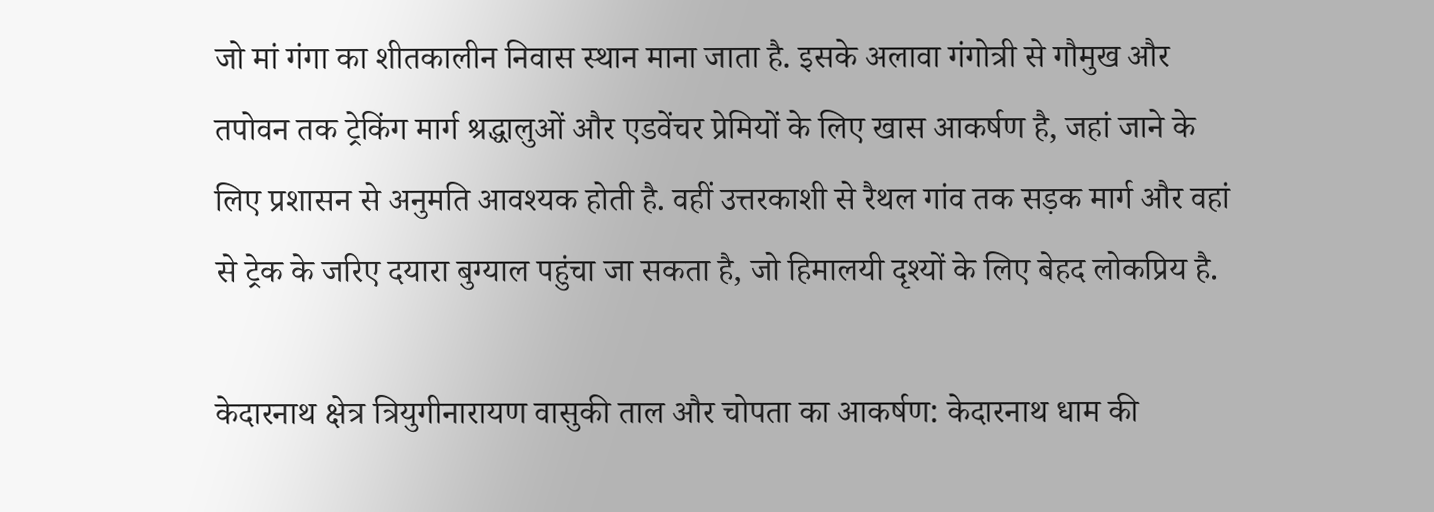जो मां गंगा का शीतकालीन निवास स्थान माना जाता है. इसके अलावा गंगोत्री से गौमुख और तपोवन तक ट्रेकिंग मार्ग श्रद्धालुओं और एडवेंचर प्रेमियों के लिए खास आकर्षण है, जहां जाने के लिए प्रशासन से अनुमति आवश्यक होती है. वहीं उत्तरकाशी से रैथल गांव तक सड़क मार्ग और वहां से ट्रेक के जरिए दयारा बुग्याल पहुंचा जा सकता है, जो हिमालयी दृश्यों के लिए बेहद लोकप्रिय है.

केदारनाथ क्षेत्र त्रियुगीनारायण वासुकी ताल और चोपता का आकर्षण: केदारनाथ धाम की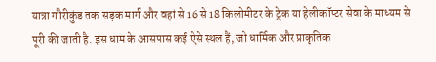यात्रा गौरीकुंड तक सड़क मार्ग और वहां से 16 से 18 किलोमीटर के ट्रेक या हेलीकॉप्टर सेवा के माध्यम से पूरी की जाती है. इस धाम के आसपास कई ऐसे स्थल हैं, जो धार्मिक और प्राकृतिक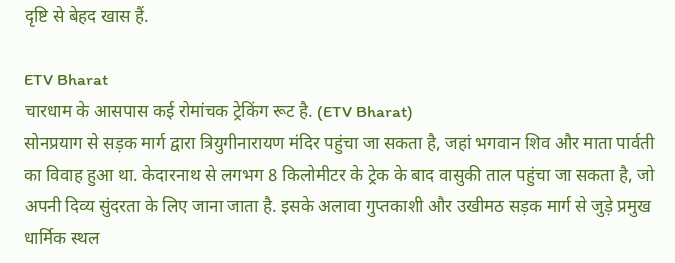दृष्टि से बेहद खास हैं.

ETV Bharat
चारधाम के आसपास कई रोमांचक ट्रेकिंग रूट है. (ETV Bharat)
सोनप्रयाग से सड़क मार्ग द्वारा त्रियुगीनारायण मंदिर पहुंचा जा सकता है, जहां भगवान शिव और माता पार्वती का विवाह हुआ था. केदारनाथ से लगभग 8 किलोमीटर के ट्रेक के बाद वासुकी ताल पहुंचा जा सकता है, जो अपनी दिव्य सुंदरता के लिए जाना जाता है. इसके अलावा गुप्तकाशी और उखीमठ सड़क मार्ग से जुड़े प्रमुख धार्मिक स्थल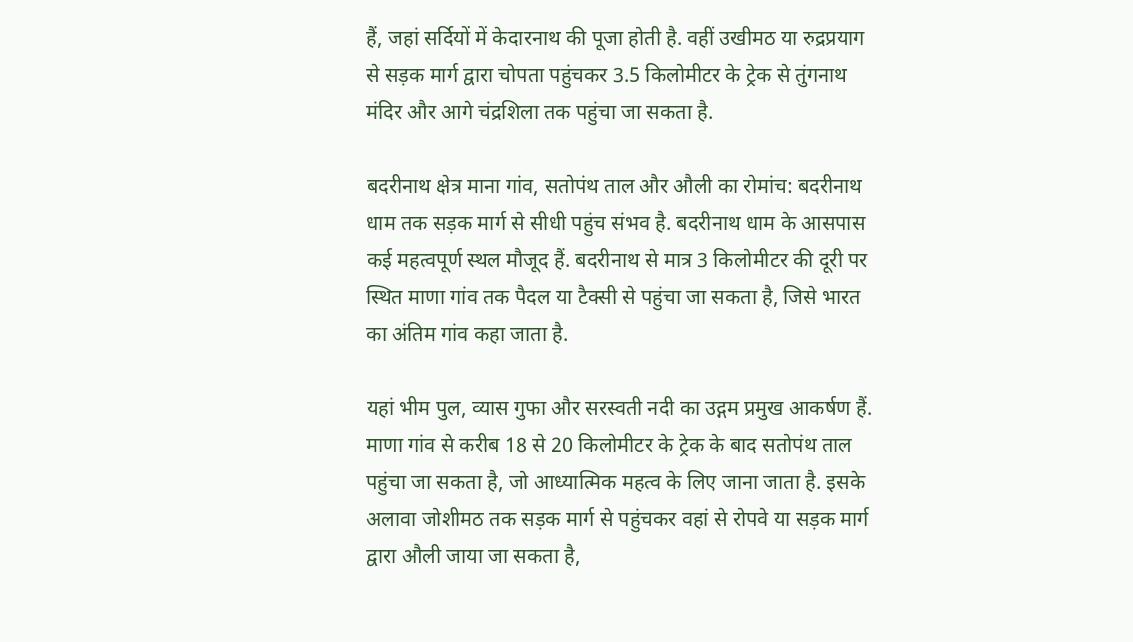हैं, जहां सर्दियों में केदारनाथ की पूजा होती है. वहीं उखीमठ या रुद्रप्रयाग से सड़क मार्ग द्वारा चोपता पहुंचकर 3.5 किलोमीटर के ट्रेक से तुंगनाथ मंदिर और आगे चंद्रशिला तक पहुंचा जा सकता है.

बदरीनाथ क्षेत्र माना गांव, सतोपंथ ताल और औली का रोमांच: बदरीनाथ धाम तक सड़क मार्ग से सीधी पहुंच संभव है. बदरीनाथ धाम के आसपास कई महत्वपूर्ण स्थल मौजूद हैं. बदरीनाथ से मात्र 3 किलोमीटर की दूरी पर स्थित माणा गांव तक पैदल या टैक्सी से पहुंचा जा सकता है, जिसे भारत का अंतिम गांव कहा जाता है.

यहां भीम पुल, व्यास गुफा और सरस्वती नदी का उद्गम प्रमुख आकर्षण हैं. माणा गांव से करीब 18 से 20 किलोमीटर के ट्रेक के बाद सतोपंथ ताल पहुंचा जा सकता है, जो आध्यात्मिक महत्व के लिए जाना जाता है. इसके अलावा जोशीमठ तक सड़क मार्ग से पहुंचकर वहां से रोपवे या सड़क मार्ग द्वारा औली जाया जा सकता है,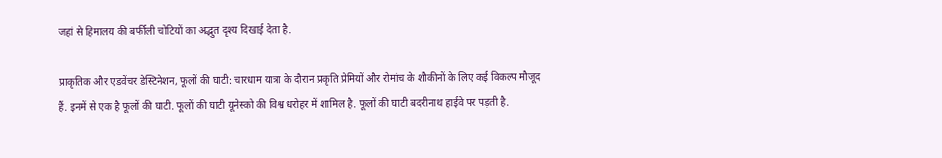जहां से हिमालय की बर्फीली चोटियों का अद्भुत दृश्य दिखाई देता है.

प्राकृतिक और एडवेंचर डेस्टिनेशन, फूलों की घाटी: चारधाम यात्रा के दौरान प्रकृति प्रेमियों और रोमांच के शौकीनों के लिए कई विकल्प मौजूद हैं. इनमें से एक है फूलों की घाटी. फूलों की घाटी यूनेस्को की विश्व धरोहर में शामिल है. फूलों की घाटी बदरीनाथ हाईवे पर पड़ती है.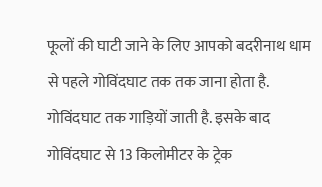फूलों की घाटी जाने के लिए आपको बदरीनाथ धाम से पहले गोविंदघाट तक तक जाना होता है. गोविंदघाट तक गाड़ियों जाती है. इसके बाद गोविंदघाट से 13 किलोमीटर के ट्रेक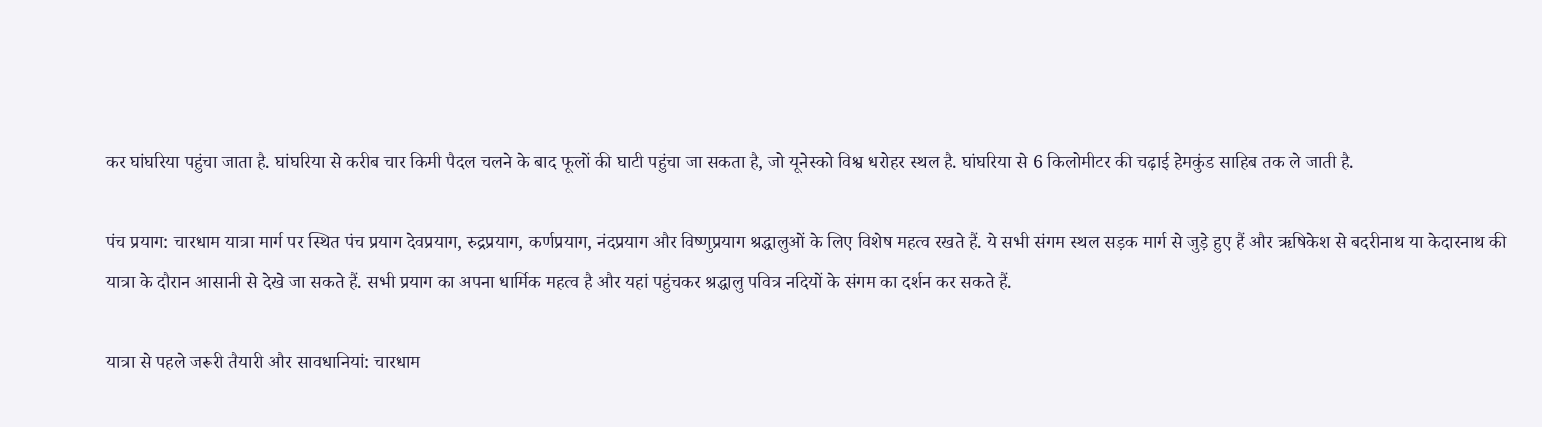कर घांघरिया पहुंचा जाता है. घांघरिया से करीब चार किमी पैदल चलने के बाद फूलों की घाटी पहुंचा जा सकता है, जो यूनेस्को विश्व धरोहर स्थल है. घांघरिया से 6 किलोमीटर की चढ़ाई हेमकुंड साहिब तक ले जाती है.

पंच प्रयाग: चारधाम यात्रा मार्ग पर स्थित पंच प्रयाग देवप्रयाग, रुद्रप्रयाग, कर्णप्रयाग, नंदप्रयाग और विष्णुप्रयाग श्रद्धालुओं के लिए विशेष महत्व रखते हैं. ये सभी संगम स्थल सड़क मार्ग से जुड़े हुए हैं और ऋषिकेश से बदरीनाथ या केदारनाथ की यात्रा के दौरान आसानी से देखे जा सकते हैं. सभी प्रयाग का अपना धार्मिक महत्व है और यहां पहुंचकर श्रद्धालु पवित्र नदियों के संगम का दर्शन कर सकते हैं.

यात्रा से पहले जरूरी तैयारी और सावधानियां: चारधाम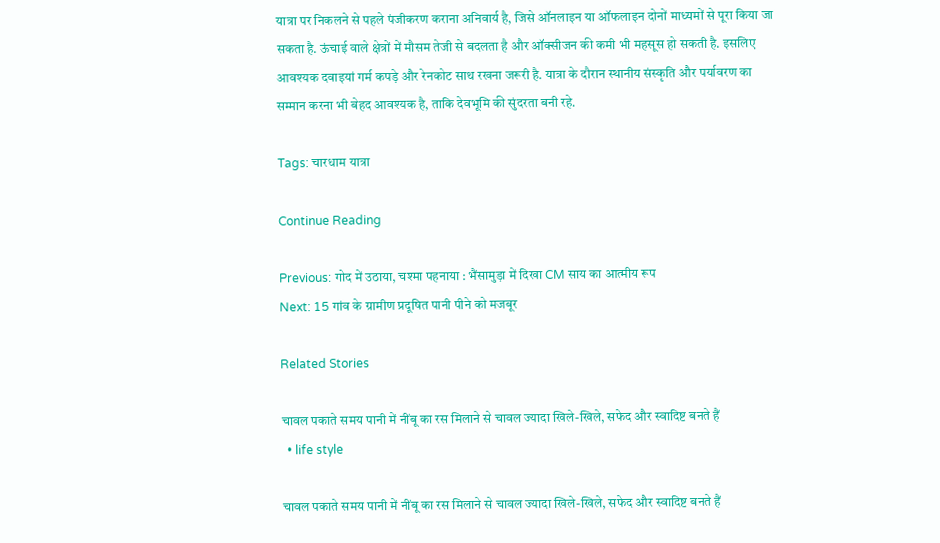यात्रा पर निकलने से पहले पंजीकरण कराना अनिवार्य है, जिसे ऑनलाइन या ऑफलाइन दोनों माध्यमों से पूरा किया जा सकता है. ऊंचाई वाले क्षेत्रों में मौसम तेजी से बदलता है और ऑक्सीजन की कमी भी महसूस हो सकती है. इसलिए आवश्यक दवाइयां गर्म कपड़े और रेनकोट साथ रखना जरूरी है. यात्रा के दौरान स्थानीय संस्कृति और पर्यावरण का सम्मान करना भी बेहद आवश्यक है, ताकि देवभूमि की सुंदरता बनी रहे.

Tags: चारधाम यात्रा

Continue Reading

Previous: गोद में उठाया, चश्मा पहनाया : भैंसामुड़ा में दिखा CM साय का आत्मीय रूप
Next: 15 गांव के ग्रामीण प्रदूषित पानी पीने को मजबूर

Related Stories

चावल पकाते समय पानी में नींबू का रस मिलाने से चावल ज्यादा खिले-खिले, सफेद और स्वादिष्ट बनते हैं
  • life style

चावल पकाते समय पानी में नींबू का रस मिलाने से चावल ज्यादा खिले-खिले, सफेद और स्वादिष्ट बनते हैं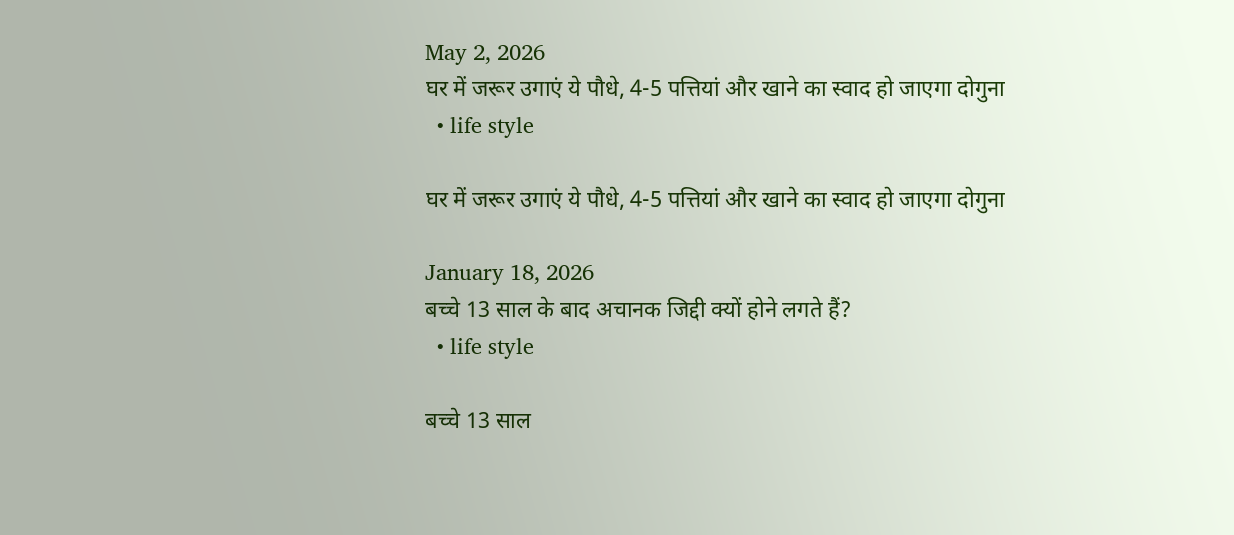May 2, 2026
घर में जरूर उगाएं ये पौधे, 4-5 पत्तियां और खाने का स्वाद हो जाएगा दोगुना
  • life style

घर में जरूर उगाएं ये पौधे, 4-5 पत्तियां और खाने का स्वाद हो जाएगा दोगुना

January 18, 2026
बच्चे 13 साल के बाद अचानक जिद्दी क्यों होने लगते हैं?
  • life style

बच्चे 13 साल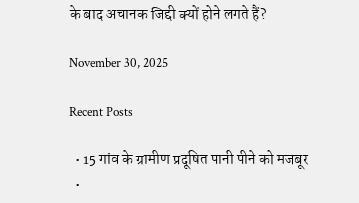के बाद अचानक जिद्दी क्यों होने लगते हैं?

November 30, 2025

Recent Posts

  • 15 गांव के ग्रामीण प्रदूषित पानी पीने को मजबूर
  •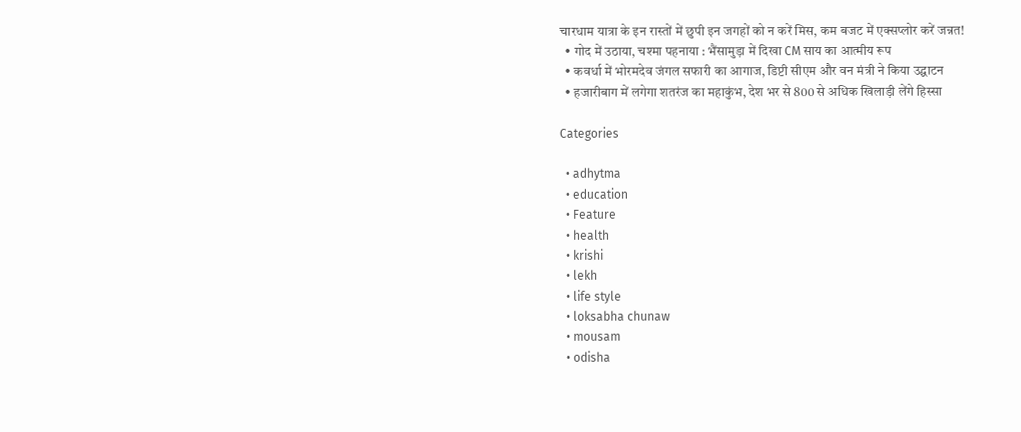चारधाम यात्रा के इन रास्तों में छुपी इन जगहों को न करें मिस, कम बजट में एक्सप्लोर करें जन्नत!
  • गोद में उठाया, चश्मा पहनाया : भैंसामुड़ा में दिखा CM साय का आत्मीय रूप
  • कवर्धा में भोरमदेव जंगल सफारी का आगाज, डिप्टी सीएम और वन मंत्री ने किया उद्घाटन
  • हजारीबाग में लगेगा शतरंज का महाकुंभ, देश भर से 800 से अधिक खिलाड़ी लेंगे हिस्सा

Categories

  • adhytma
  • education
  • Feature
  • health
  • krishi
  • lekh
  • life style
  • loksabha chunaw
  • mousam
  • odisha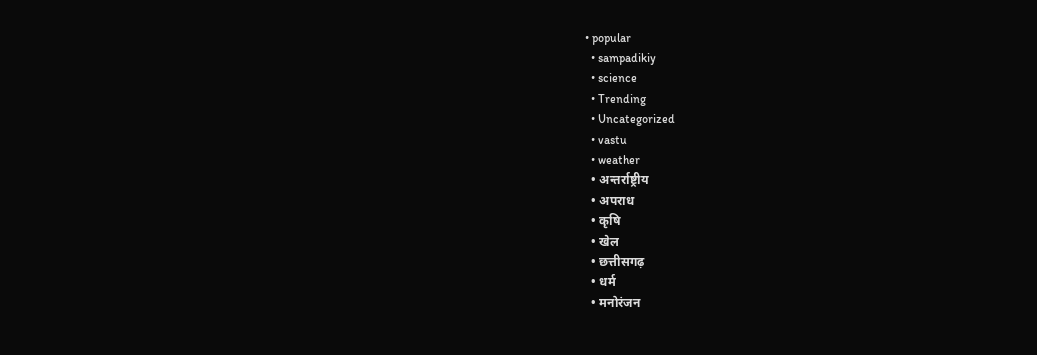• popular
  • sampadikiy
  • science
  • Trending
  • Uncategorized
  • vastu
  • weather
  • अन्तर्राष्ट्रीय
  • अपराध
  • कृषि
  • खेल
  • छत्तीसगढ़
  • धर्म
  • मनोरंजन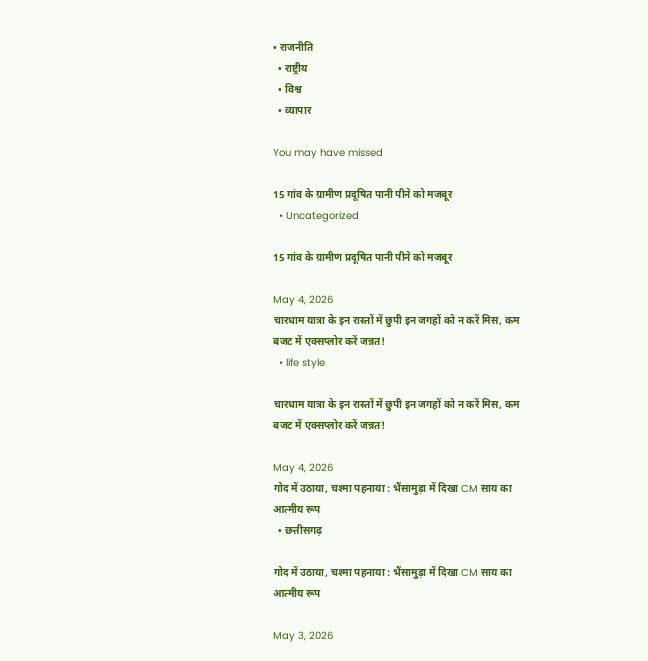• राजनीति
  • राष्ट्रीय
  • विश्व
  • व्यापार

You may have missed

15 गांव के ग्रामीण प्रदूषित पानी पीने को मजबूर
  • Uncategorized

15 गांव के ग्रामीण प्रदूषित पानी पीने को मजबूर

May 4, 2026
चारधाम यात्रा के इन रास्तों में छुपी इन जगहों को न करें मिस, कम बजट में एक्सप्लोर करें जन्नत!
  • life style

चारधाम यात्रा के इन रास्तों में छुपी इन जगहों को न करें मिस, कम बजट में एक्सप्लोर करें जन्नत!

May 4, 2026
गोद में उठाया, चश्मा पहनाया : भैंसामुड़ा में दिखा CM साय का आत्मीय रूप
  • छत्तीसगढ़

गोद में उठाया, चश्मा पहनाया : भैंसामुड़ा में दिखा CM साय का आत्मीय रूप

May 3, 2026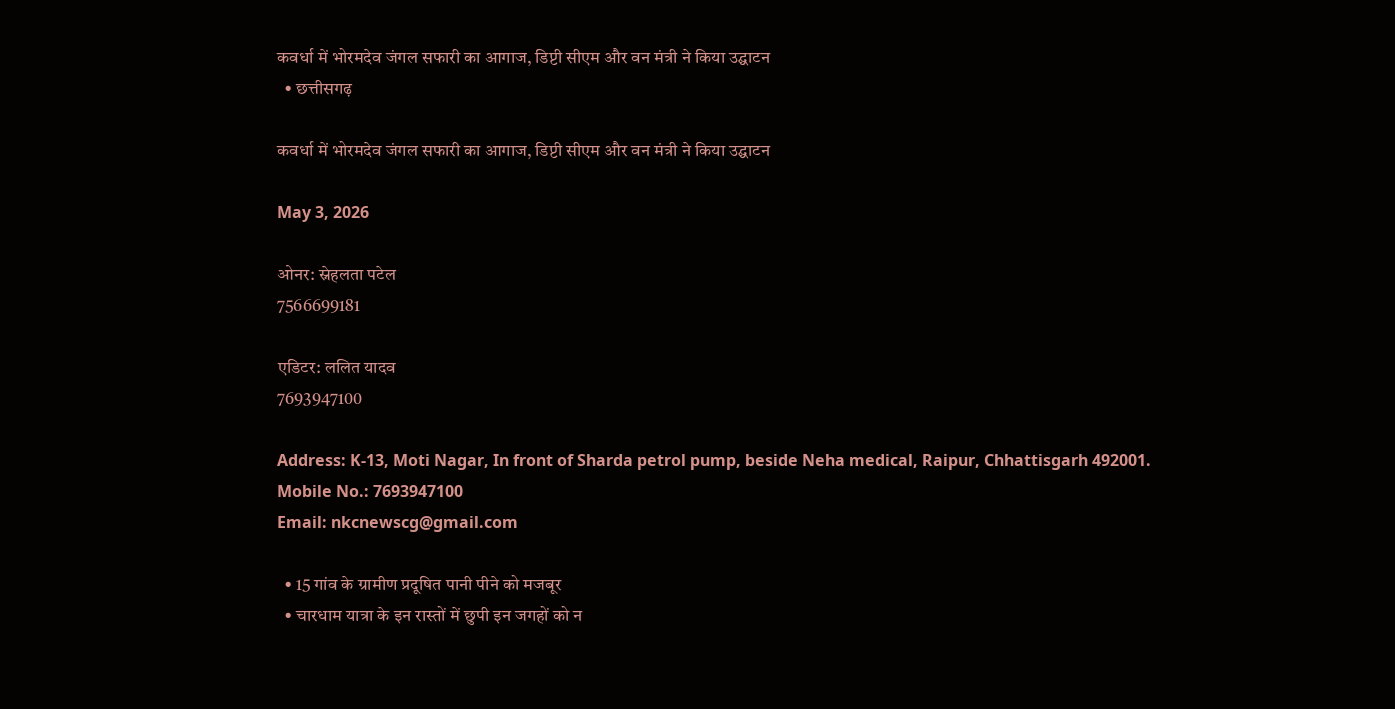कवर्धा में भोरमदेव जंगल सफारी का आगाज, डिप्टी सीएम और वन मंत्री ने किया उद्घाटन
  • छत्तीसगढ़

कवर्धा में भोरमदेव जंगल सफारी का आगाज, डिप्टी सीएम और वन मंत्री ने किया उद्घाटन

May 3, 2026

ओनर: स्नेहलता पटेल
7566699181

एडिटर: ललित यादव
7693947100

Address: K-13, Moti Nagar, In front of Sharda petrol pump, beside Neha medical, Raipur, Chhattisgarh 492001.
Mobile No.: 7693947100
Email: nkcnewscg@gmail.com

  • 15 गांव के ग्रामीण प्रदूषित पानी पीने को मजबूर
  • चारधाम यात्रा के इन रास्तों में छुपी इन जगहों को न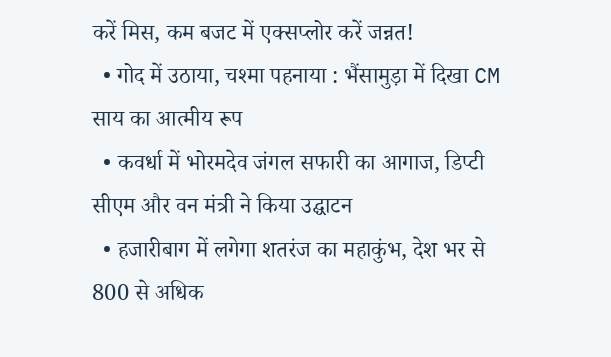करें मिस, कम बजट में एक्सप्लोर करें जन्नत!
  • गोद में उठाया, चश्मा पहनाया : भैंसामुड़ा में दिखा CM साय का आत्मीय रूप
  • कवर्धा में भोरमदेव जंगल सफारी का आगाज, डिप्टी सीएम और वन मंत्री ने किया उद्घाटन
  • हजारीबाग में लगेगा शतरंज का महाकुंभ, देश भर से 800 से अधिक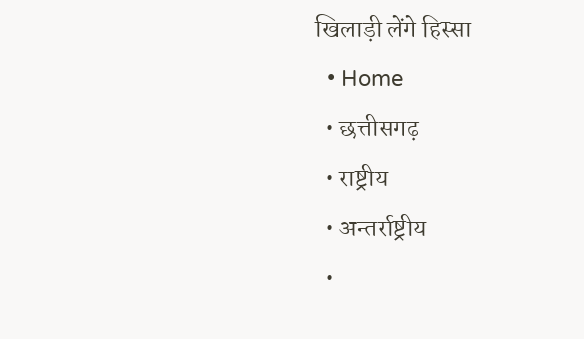खिलाड़ी लेंगे हिस्सा
  • Home
  • छत्तीसगढ़
  • राष्ट्रीय
  • अन्तर्राष्ट्रीय
  •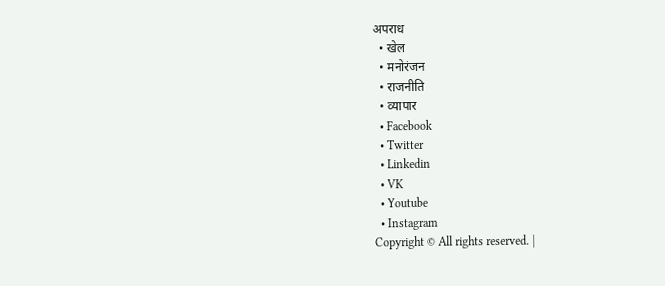अपराध
  • खेल
  • मनोरंजन
  • राजनीति
  • व्यापार
  • Facebook
  • Twitter
  • Linkedin
  • VK
  • Youtube
  • Instagram
Copyright © All rights reserved. |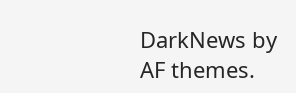DarkNews by AF themes.